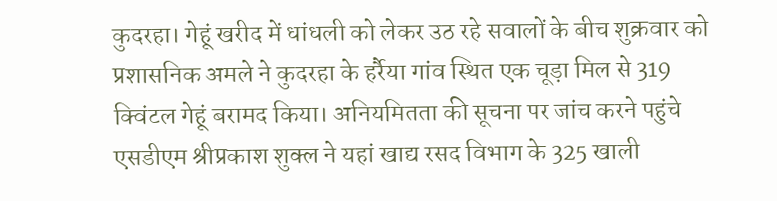कुदरहा। गेहूं खरीद में धांधली को लेकर उठ रहे सवालों के बीच शुक्रवार को प्रशासनिक अमले ने कुदरहा के हर्रैया गांव स्थित एक चूड़ा मिल से 319 क्विंटल गेहूं बरामद किया। अनियमितता की सूचना पर जांच करने पहुंचे एसडीएम श्रीप्रकाश शुक्ल ने यहां खाद्य रसद विभाग के 325 खाली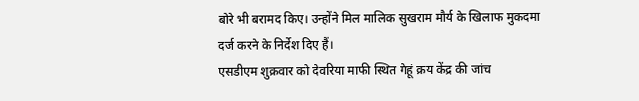बोरे भी बरामद किए। उन्होंने मिल मालिक सुखराम मौर्य के खिलाफ मुकदमा दर्ज करने के निर्देश दिए हैं।
एसडीएम शुक्रवार को देवरिया माफी स्थित गेहूं क्रय केंद्र की जांच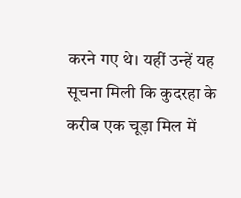करने गए थे। यहीं उन्हें यह सूचना मिली कि कुदरहा के करीब एक चूड़ा मिल में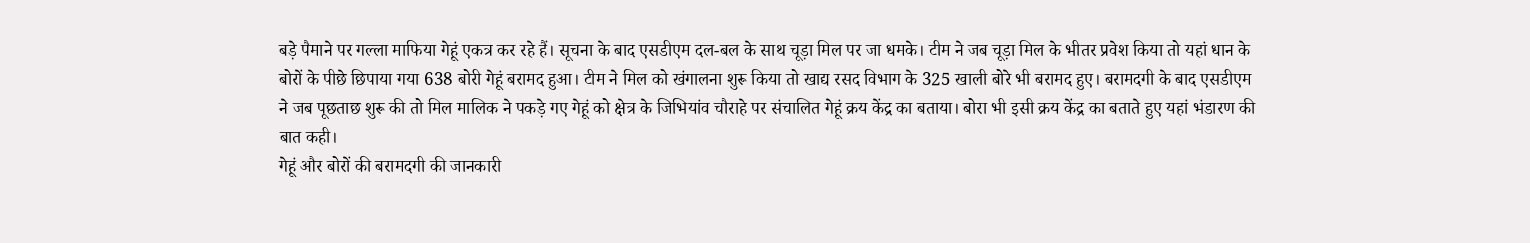बड़े पैमाने पर गल्ला माफिया गेहूं एकत्र कर रहे हैं। सूचना के बाद एसडीएम दल-बल के साथ चूड़ा मिल पर जा धमके। टीम ने जब चूड़ा मिल के भीतर प्रवेश किया तो यहां धान के बोरों के पीछे छिपाया गया 638 बोरी गेहूं बरामद हुआ। टीम ने मिल को खंगालना शुरू किया तो खाद्य रसद विभाग के 325 खाली बोरे भी बरामद हुए। बरामदगी के बाद एसडीएम ने जब पूछताछ शुरू की तो मिल मालिक ने पकड़े गए गेहूं को क्षेत्र के जिभियांव चौराहे पर संचालित गेहूं क्रय केंद्र का बताया। बोरा भी इसी क्रय केंद्र का बताते हुए यहां भंडारण की बात कही।
गेहूं और बोरों की बरामदगी की जानकारी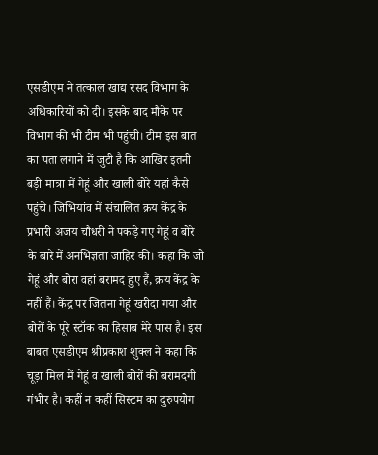एसडीएम ने तत्काल खाद्य रसद विभाग के अधिकारियों को दी। इसके बाद मौके पर विभाग की भी टीम भी पहुंची। टीम इस बात का पता लगाने में जुटी है कि आखिर इतनी बड़ी मात्रा में गेहूं और खाली बोरे यहां कैसे पहुंचे। जिभियांव में संचालित क्रय केंद्र के प्रभारी अजय चौधरी ने पकड़े गए गेहूं व बोरे के बारे में अनभिज्ञता जाहिर की। कहा कि जो गेहूं और बोरा वहां बरामद हुए हैं, क्रय केंद्र के नहीं हैं। केंद्र पर जितना गेहूं खरीदा गया और बोरों के पूरे स्टॉक का हिसाब मेरे पास है। इस बाबत एसडीएम श्रीप्रकाश शुक्ल ने कहा कि चूड़ा मिल में गेहूं व खाली बोरों की बरामदगी गंभीर है। कहीं न कहीं सिस्टम का दुरुपयोग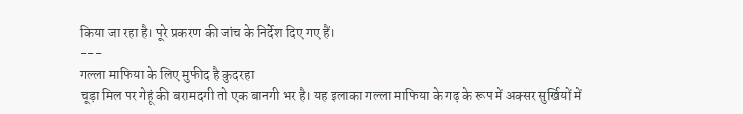किया जा रहा है। पूरे प्रकरण की जांच के निर्देश दिए गए हैं।
---
गल्ला माफिया के लिए मुफीद है कुदरहा
चूड़ा मिल पर गेहूं की बरामदगी तो एक बानगी भर है। यह इलाका गल्ला माफिया के गढ़ के रूप में अक्सर सुर्खियों में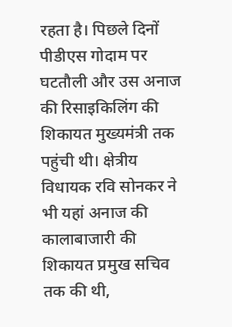रहता है। पिछले दिनों पीडीएस गोदाम पर घटतौली और उस अनाज की रिसाइकिलिंग की शिकायत मुख्यमंत्री तक पहुंची थी। क्षेत्रीय विधायक रवि सोनकर ने भी यहां अनाज की कालाबाजारी की शिकायत प्रमुख सचिव तक की थी,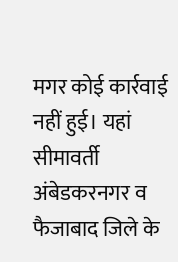मगर कोई कार्रवाई नहीं हुई। यहां सीमावर्ती अंबेडकरनगर व फैजाबाद जिले के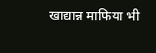खाद्यान्न माफिया भी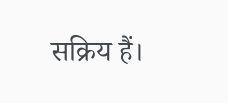सक्रिय हैं।